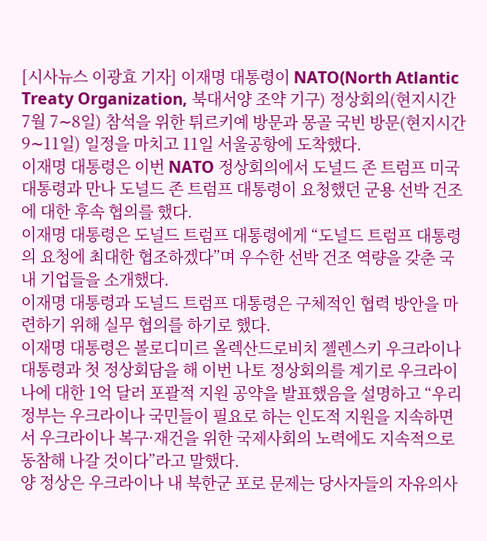[시사뉴스 이광효 기자] 이재명 대통령이 NATO(North Atlantic Treaty Organization, 북대서양 조약 기구) 정상회의(현지시간 7월 7∼8일) 참석을 위한 튀르키예 방문과 몽골 국빈 방문(현지시간 9∼11일) 일정을 마치고 11일 서울공항에 도착했다.
이재명 대통령은 이번 NATO 정상회의에서 도널드 존 트럼프 미국 대통령과 만나 도널드 존 트럼프 대통령이 요청했던 군용 선박 건조에 대한 후속 협의를 했다.
이재명 대통령은 도널드 트럼프 대통령에게 “도널드 트럼프 대통령의 요청에 최대한 협조하겠다”며 우수한 선박 건조 역량을 갖춘 국내 기업들을 소개했다.
이재명 대통령과 도널드 트럼프 대통령은 구체적인 협력 방안을 마련하기 위해 실무 협의를 하기로 했다.
이재명 대통령은 볼로디미르 올렉산드로비치 젤렌스키 우크라이나 대통령과 첫 정상회담을 해 이번 나토 정상회의를 계기로 우크라이나에 대한 1억 달러 포괄적 지원 공약을 발표했음을 설명하고 “우리 정부는 우크라이나 국민들이 필요로 하는 인도적 지원을 지속하면서 우크라이나 복구·재건을 위한 국제사회의 노력에도 지속적으로 동참해 나갈 것이다”라고 말했다.
양 정상은 우크라이나 내 북한군 포로 문제는 당사자들의 자유의사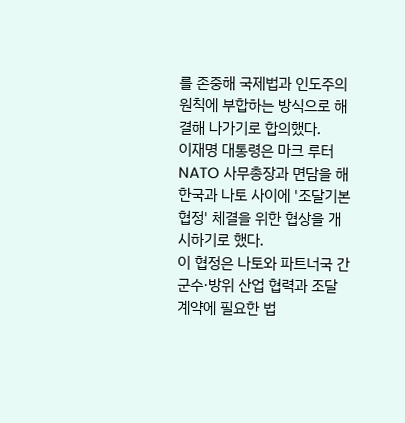를 존중해 국제법과 인도주의 원칙에 부합하는 방식으로 해결해 나가기로 합의했다.
이재명 대통령은 마크 루터 NATO 사무총장과 면담을 해 한국과 나토 사이에 '조달기본협정' 체결을 위한 협상을 개시하기로 했다.
이 협정은 나토와 파트너국 간 군수·방위 산업 협력과 조달 계약에 필요한 법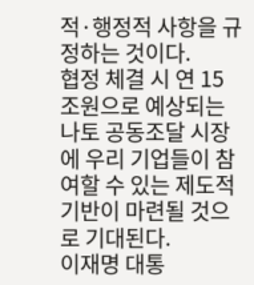적·행정적 사항을 규정하는 것이다.
협정 체결 시 연 15조원으로 예상되는 나토 공동조달 시장에 우리 기업들이 참여할 수 있는 제도적 기반이 마련될 것으로 기대된다.
이재명 대통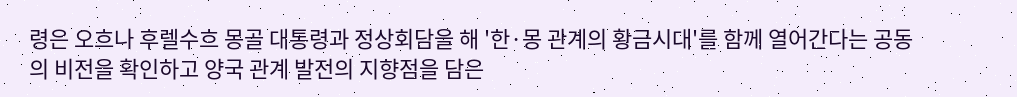령은 오흐나 후렐수흐 몽골 대통령과 정상회담을 해 '한·몽 관계의 황금시대'를 함께 열어간다는 공동의 비전을 확인하고 양국 관계 발전의 지향점을 담은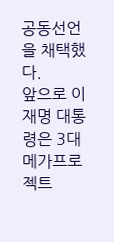공동선언을 채택했다.
앞으로 이재명 대통령은 3대 메가프로젝트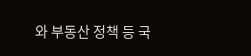와 부동산 정책 등 국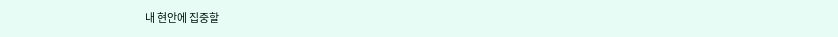내 현안에 집중할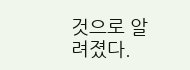것으로 알려졌다.